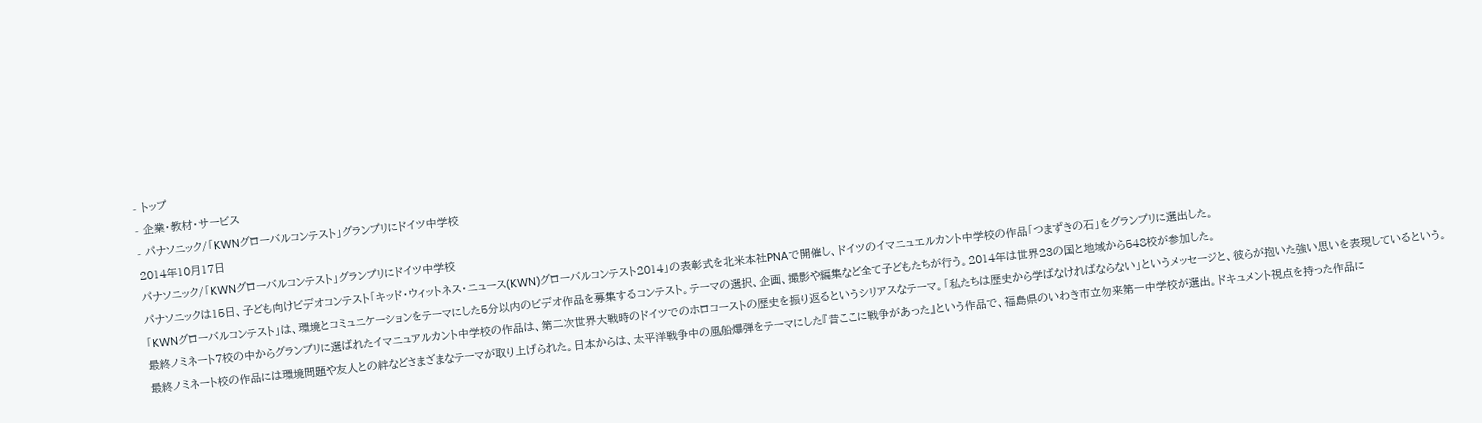- トップ
- 企業・教材・サービス
- パナソニック/「KWNグローバルコンテスト」グランプリにドイツ中学校
2014年10月17日
パナソニック/「KWNグローバルコンテスト」グランプリにドイツ中学校
パナソニックは15日、子ども向けビデオコンテスト「キッド・ウィットネス・ニュース(KWN)グローバルコンテスト2014」の表彰式を北米本社PNAで開催し、ドイツのイマニュエルカント中学校の作品「つまずきの石」をグランプリに選出した。
「KWNグローバルコンテスト」は、環境とコミュニケーションをテーマにした5分以内のビデオ作品を募集するコンテスト。テーマの選択、企画、撮影や編集など全て子どもたちが行う。2014年は世界23の国と地域から548校が参加した。
最終ノミネート7校の中からグランプリに選ばれたイマニュアルカント中学校の作品は、第二次世界大戦時のドイツでのホロコーストの歴史を振り返るというシリアスなテーマ。「私たちは歴史から学ばなければならない」というメッセージと、彼らが抱いた強い思いを表現しているという。
最終ノミネート校の作品には環境問題や友人との絆などさまざまなテーマが取り上げられた。日本からは、太平洋戦争中の風船爆弾をテーマにした『昔ここに戦争があった』という作品で、福島県のいわき市立勿来第一中学校が選出。ドキュメント視点を持った作品に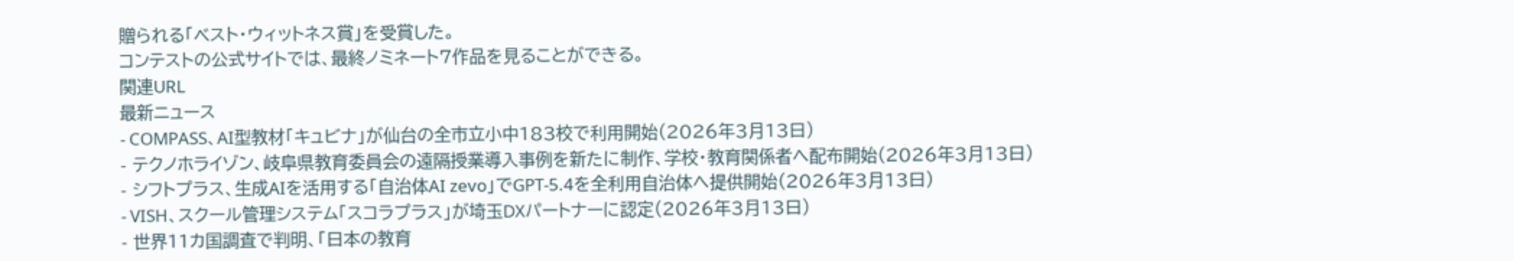贈られる「ベスト・ウィットネス賞」を受賞した。
コンテストの公式サイトでは、最終ノミネート7作品を見ることができる。
関連URL
最新ニュース
- COMPASS、AI型教材「キュビナ」が仙台の全市立小中183校で利用開始(2026年3月13日)
- テクノホライゾン、岐阜県教育委員会の遠隔授業導入事例を新たに制作、学校・教育関係者へ配布開始(2026年3月13日)
- シフトプラス、生成AIを活用する「自治体AI zevo」でGPT-5.4を全利用自治体へ提供開始(2026年3月13日)
- VISH、スクール管理システム「スコラプラス」が埼玉DXパートナーに認定(2026年3月13日)
- 世界11カ国調査で判明、「日本の教育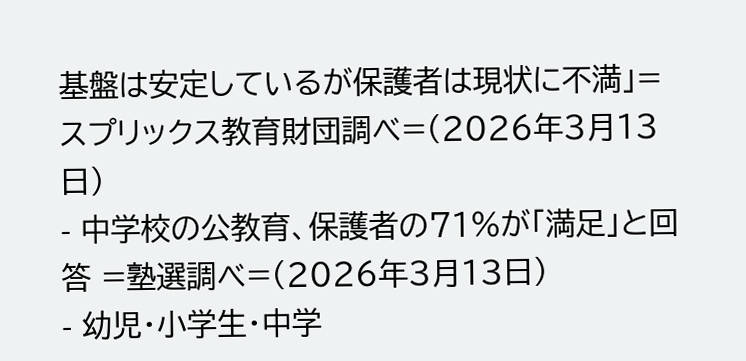基盤は安定しているが保護者は現状に不満」=スプリックス教育財団調べ=(2026年3月13日)
- 中学校の公教育、保護者の71%が「満足」と回答 =塾選調べ=(2026年3月13日)
- 幼児・小学生・中学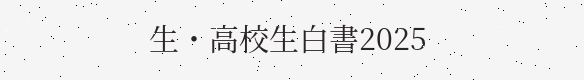生・高校生白書2025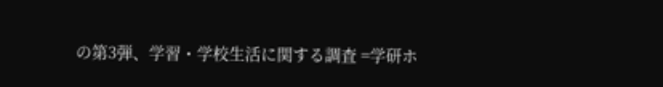の第3弾、学習・学校生活に関する調査 =学研ホ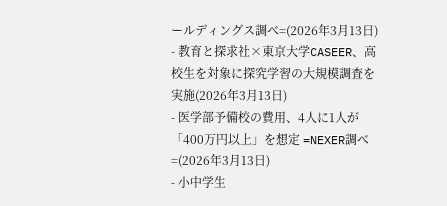ールディングス調べ=(2026年3月13日)
- 教育と探求社×東京大学CASEER、高校生を対象に探究学習の大規模調査を実施(2026年3月13日)
- 医学部予備校の費用、4人に1人が「400万円以上」を想定 =NEXER調べ=(2026年3月13日)
- 小中学生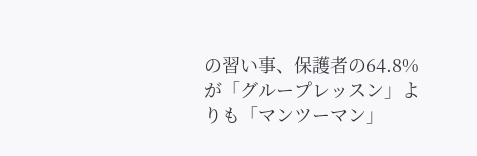の習い事、保護者の64.8%が「グループレッスン」よりも「マンツーマン」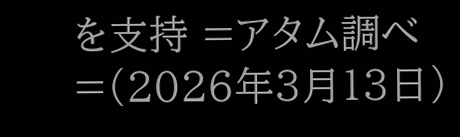を支持 =アタム調べ=(2026年3月13日)